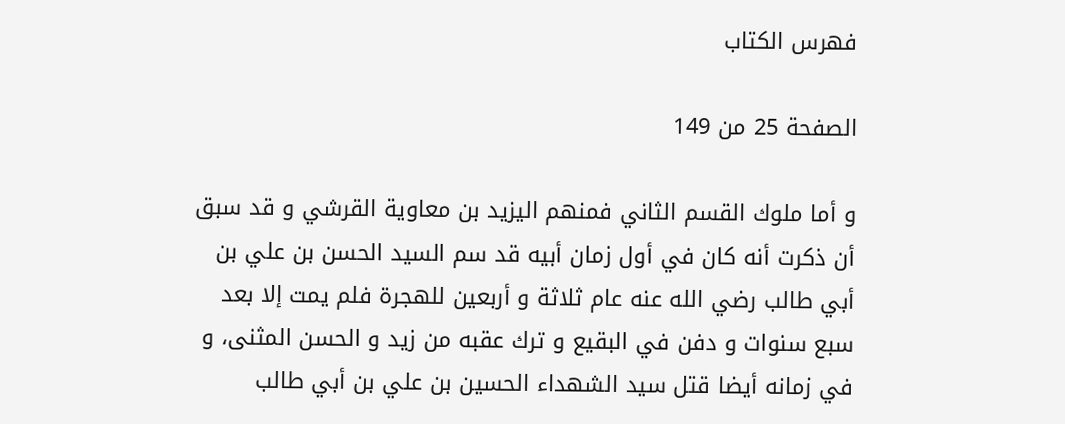فهرس الكتاب

الصفحة 25 من 149

و أما ملوك القسم الثاني فمنهم اليزيد بن معاوية القرشي و قد سبق أن ذكرت أنه كان في أول زمان أبيه قد سم السيد الحسن بن علي بن أبي طالب رضي الله عنه عام ثلاثة و أربعين للهجرة فلم يمت إلا بعد سبع سنوات و دفن في البقيع و ترك عقبه من زيد و الحسن المثنى، و في زمانه أيضا قتل سيد الشهداء الحسين بن علي بن أبي طالب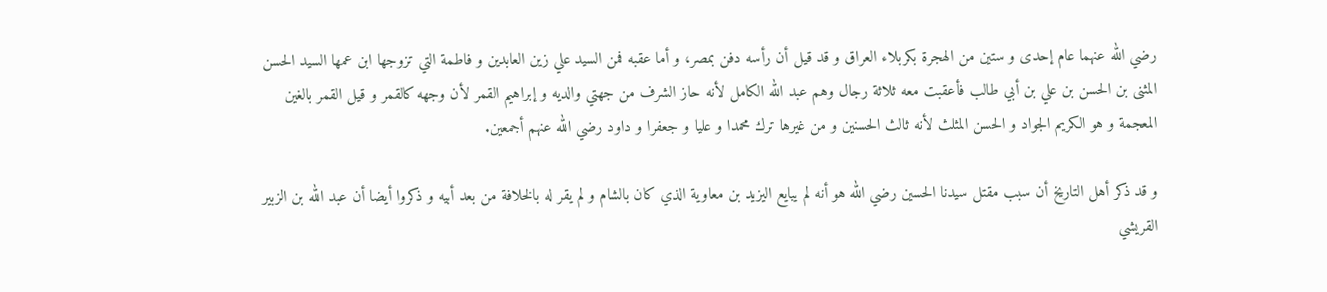رضي الله عنهما عام إحدى و ستين من الهجرة بكربلاء العراق و قد قيل أن رأسه دفن بمصر، و أما عقبه فمن السيد علي زين العابدين و فاطمة التي تزوجها ابن عمها السيد الحسن المثنى بن الحسن بن علي بن أبي طالب فأعقبت معه ثلاثة رجال وهم عبد الله الكامل لأنه حاز الشرف من جهتي والديه و إبراهيم القمر لأن وجهه كالقمر و قيل القمر بالغين المعجمة و هو الكريم الجواد و الحسن المثلث لأنه ثالث الحسنين و من غيرها ترك محمدا و عليا و جعفرا و داود رضي الله عنهم أجمعين.

و قد ذكر أهل التاريخ أن سبب مقتل سيدنا الحسين رضي الله هو أنه لم يبايع اليزيد بن معاوية الذي كان بالشام و لم يقر له بالخلافة من بعد أبيه و ذكروا أيضا أن عبد الله بن الزبير القريشي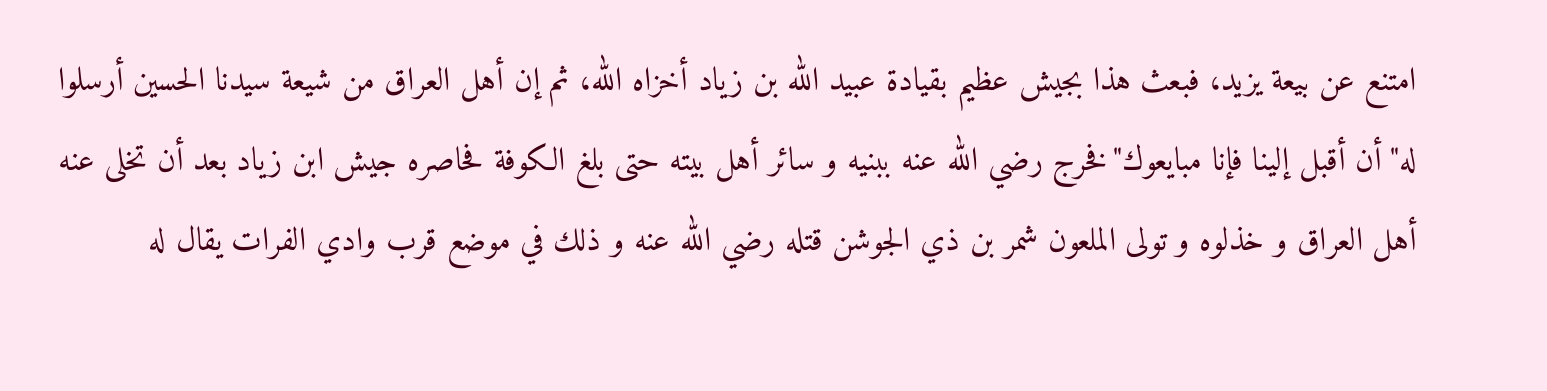امتنع عن بيعة يزيد، فبعث هذا بجيش عظيم بقيادة عبيد الله بن زياد أخزاه الله، ثم إن أهل العراق من شيعة سيدنا الحسين أرسلوا له"أن أقبل إلينا فإنا مبايعوك"فخرج رضي الله عنه ببنيه و سائر أهل بيته حتى بلغ الكوفة فحاصره جيش ابن زياد بعد أن تخلى عنه أهل العراق و خذلوه و تولى الملعون شمر بن ذي الجوشن قتله رضي الله عنه و ذلك في موضع قرب وادي الفرات يقال له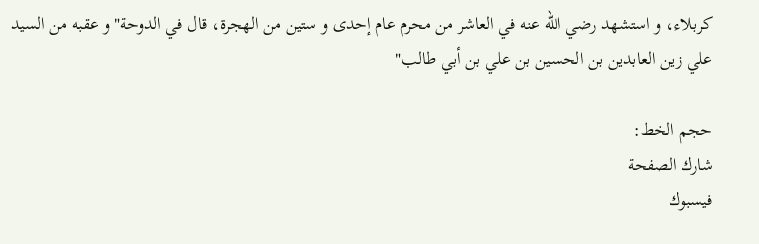كربلاء، و استشهد رضي الله عنه في العاشر من محرم عام إحدى و ستين من الهجرة، قال في الدوحة"و عقبه من السيد علي زين العابدين بن الحسين بن علي بن أبي طالب"

حجم الخط:
شارك الصفحة
فيسبوك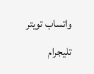واتساب تويتر تليجرام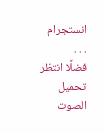انستجرام
. . .
فضلًا انتظر تحميل الصوت